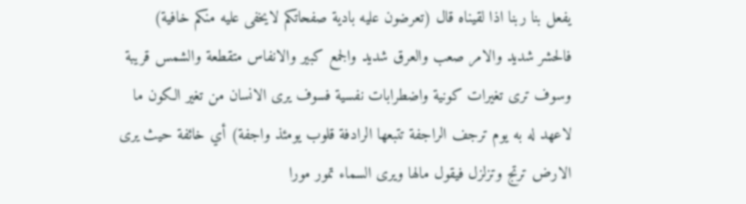يفعل بنا ربنا اذا لقيناه قال (تعرضون عليه بادية صفحاتكم لايخفى عليه منكم خافية)
فالحشر شديد والامر صعب والعرق شديد والجمع كبير والانفاس متقطعة والشمس قريبة وسوف ترى تغيرات كونية واضطرابات نفسية فسوف يرى الانسان من تغير الكون ما لاعهد له به يوم ترجف الراجفة تتبعها الرادفة قلوب يومئذ واجفة) أي خائفة حيث يرى الارض ترتج وتزلزل فيقول مالها ويرى السماء تمور مورا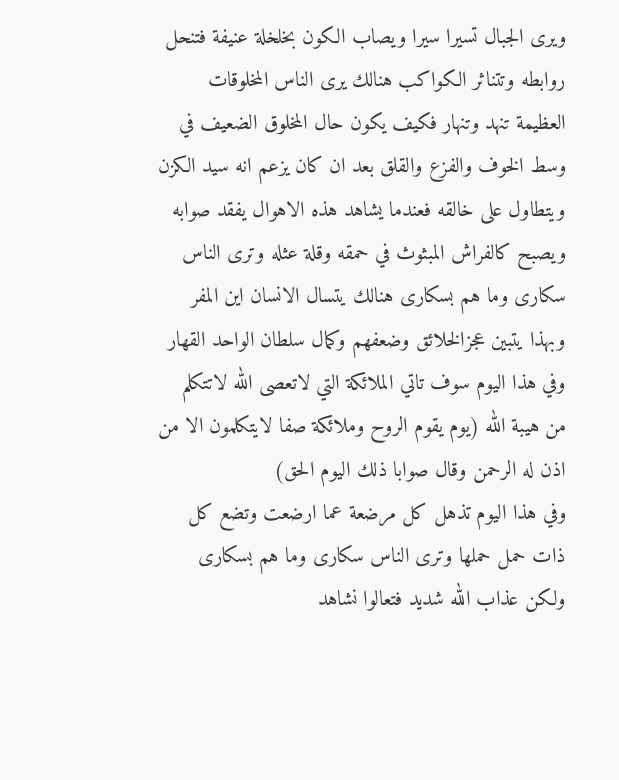ويرى الجبال تسيرا سيرا ويصاب الكون بخلخلة عنيفة فتنحل روابطه وتتناثر الكواكب هنالك يرى الناس المخلوقات العظيمة تنهد وتنهار فكيف يكون حال المخلوق الضعيف في وسط الخوف والفزع والقلق بعد ان كان يزعم انه سيد الكزن ويتطاول على خالقه فعندما يشاهد هذه الاهوال يفقد صوابه ويصبح كالفراش المبثوث في حمقه وقلة عثله وترى الناس سكارى وما هم بسكارى هنالك يتسال الانسان اين المفر وبهذا يتبين عجزالخلائق وضعفهم وكمال سلطان الواحد القهار وفي هذا اليوم سوف تاتي الملائكة التي لاتعصى الله لاتتكلم من هيبة الله (يوم يقوم الروح وملائكة صفا لايتكلمون الا من اذن له الرحمن وقال صوابا ذلك اليوم الحق)
وفي هذا اليوم تذهل كل مرضعة عما ارضعت وتضع كل ذات حمل حملها وترى الناس سكارى وما هم بسكارى ولكن عذاب الله شديد فتعالوا نشاهد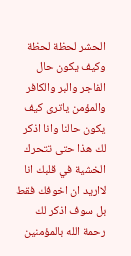الحشر لحظة لحظة وكيف يكون حال الفاجر والبر والكافر والمؤمن ياترى كيف يكون حالنا وانا اذكر لك هذا حتى تتحرك الخشية في قلبك انا لااريد ان اخوفك فقط بل سوف اذكر لك رحمة الله بالمؤمنين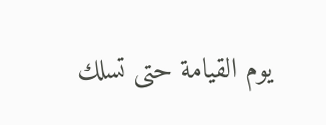يوم القيامة حتى تسلك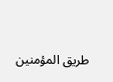طريق المؤمنين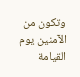وتكون من الآمنين يوم القيامة